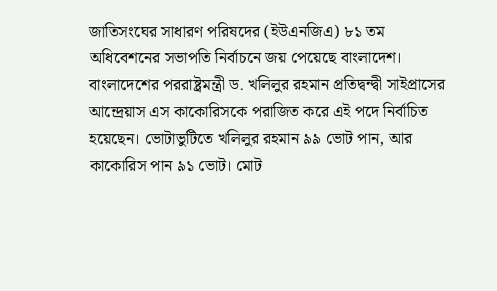জাতিসংঘের সাধারণ পরিষদের (ইউএনজিএ) ৮১ তম অধিবেশনের সভাপতি নির্বাচনে জয় পেয়েছে বাংলাদেশ। বাংলাদেশের পররাষ্ট্রমন্ত্রী ড. খলিলুর রহমান প্রতিদ্বন্দ্বী সাইপ্রাসের আন্দ্রেয়াস এস কাকোরিসকে পরাজিত করে এই পদে নির্বাচিত হয়েছেন। ভোটাভুটিতে খলিলুর রহমান ৯৯ ভোট পান, আর কাকোরিস পান ৯১ ভোট। মোট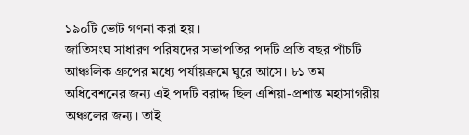১৯০টি ভোট গণনা করা হয়।
জাতিসংঘ সাধারণ পরিষদের সভাপতির পদটি প্রতি বছর পাঁচটি আঞ্চলিক গ্রুপের মধ্যে পর্যায়ক্রমে ঘুরে আসে। ৮১ তম অধিবেশনের জন্য এই পদটি বরাদ্দ ছিল এশিয়া-প্রশান্ত মহাসাগরীয় অঞ্চলের জন্য। তাই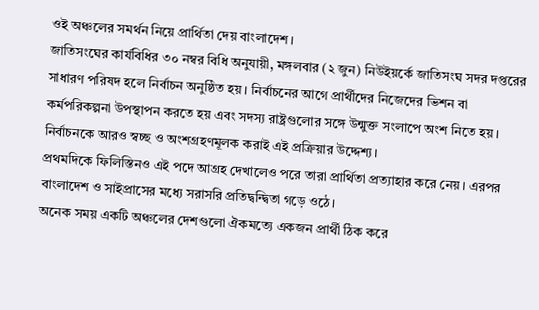ওই অঞ্চলের সমর্থন নিয়ে প্রার্থিতা দেয় বাংলাদেশ।
জাতিসংঘের কার্যবিধির ৩০ নম্বর বিধি অনুযায়ী, মঙ্গলবার (২ জুন) নিউইয়র্কে জাতিসংঘ সদর দপ্তরের সাধারণ পরিষদ হলে নির্বাচন অনুষ্ঠিত হয়। নির্বাচনের আগে প্রার্থীদের নিজেদের ভিশন বা কর্মপরিকল্পনা উপস্থাপন করতে হয় এবং সদস্য রাষ্ট্রগুলোর সঙ্গে উন্মুক্ত সংলাপে অংশ নিতে হয়। নির্বাচনকে আরও স্বচ্ছ ও অংশগ্রহণমূলক করাই এই প্রক্রিয়ার উদ্দেশ্য।
প্রথমদিকে ফিলিস্তিনও এই পদে আগ্রহ দেখালেও পরে তারা প্রার্থিতা প্রত্যাহার করে নেয়। এরপর বাংলাদেশ ও সাইপ্রাসের মধ্যে সরাসরি প্রতিদ্বন্দ্বিতা গড়ে ওঠে।
অনেক সময় একটি অঞ্চলের দেশগুলো ঐকমত্যে একজন প্রার্থী ঠিক করে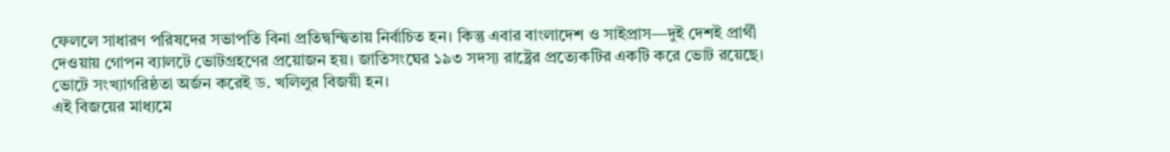ফেললে সাধারণ পরিষদের সভাপতি বিনা প্রতিদ্বন্দ্বিতায় নির্বাচিত হন। কিন্তু এবার বাংলাদেশ ও সাইপ্রাস—দুই দেশই প্রার্থী দেওয়ায় গোপন ব্যালটে ভোটগ্রহণের প্রয়োজন হয়। জাতিসংঘের ১৯৩ সদস্য রাষ্ট্রের প্রত্যেকটির একটি করে ভোট রয়েছে। ভোটে সংখ্যাগরিষ্ঠতা অর্জন করেই ড. খলিলুর বিজয়ী হন।
এই বিজয়ের মাধ্যমে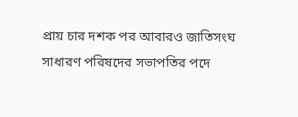প্রায় চার দশক পর আবারও জাতিসংঘ সাধারণ পরিষদের সভাপতির পদে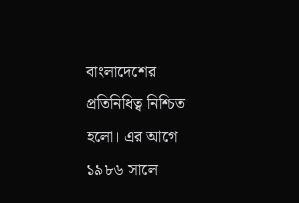বাংলাদেশের প্রতিনিধিত্ব নিশ্চিত হলো। এর আগে ১৯৮৬ সালে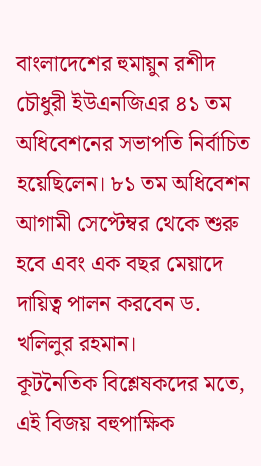বাংলাদেশের হুমায়ুন রশীদ চৌধুরী ইউএনজিএর ৪১ তম অধিবেশনের সভাপতি নির্বাচিত হয়েছিলেন। ৮১ তম অধিবেশন আগামী সেপ্টেম্বর থেকে শুরু হবে এবং এক বছর মেয়াদে দায়িত্ব পালন করবেন ড. খলিলুর রহমান।
কূটনৈতিক বিশ্লেষকদের মতে, এই বিজয় বহুপাক্ষিক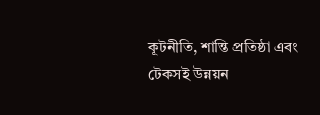কূটনীতি, শান্তি প্রতিষ্ঠা এবং টেকসই উন্নয়ন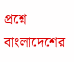প্রশ্নে বাংলাদেশের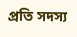প্রতি সদস্য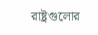রাষ্ট্রগুলোর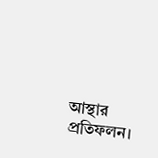আস্থার প্রতিফলন।